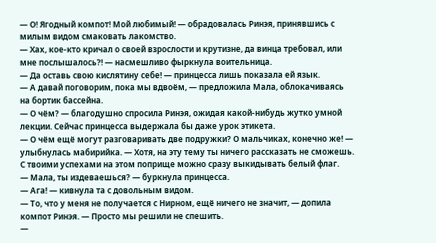— О! Ягодный компот! Мой любимый! — обрадовалась Ринэя, принявшись с милым видом смаковать лакомство.
— Хах, кое-кто кричал о своей взрослости и крутизне, да винца требовал, или мне послышалось?! — насмешливо фыркнула воительница.
— Да оставь свою кислятину себе! — принцесса лишь показала ей язык.
— А давай поговорим, пока мы вдвоём, — предложила Мала, облокачиваясь на бортик бассейна.
— О чём? — благодушно спросила Ринэя, ожидая какой-нибудь жутко умной лекции. Сейчас принцесса выдержала бы даже урок этикета.
— О чём ещё могут разговаривать две подружки? О мальчиках, конечно же! — улыбнулась мабирийка. — Хотя, на эту тему ты ничего рассказать не сможешь. С твоими успехами на этом поприще можно сразу выкидывать белый флаг.
— Мала, ты издеваешься? — буркнула принцесса.
— Ага! — кивнула та с довольным видом.
— То, что у меня не получается с Нирном, ещё ничего не значит, — допила компот Ринэя. — Просто мы решили не спешить.
—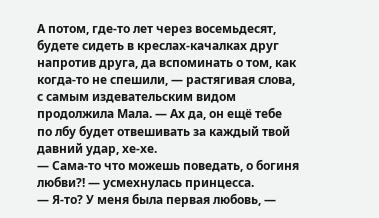А потом, где-то лет через восемьдесят, будете сидеть в креслах-качалках друг напротив друга, да вспоминать о том, как когда-то не спешили, — растягивая слова, с самым издевательским видом продолжила Мала. — Ах да, он ещё тебе по лбу будет отвешивать за каждый твой давний удар, хе-хе.
— Сама-то что можешь поведать, о богиня любви?! — усмехнулась принцесса.
— Я-то? У меня была первая любовь, —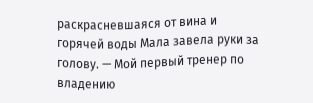раскрасневшаяся от вина и горячей воды Мала завела руки за голову. — Мой первый тренер по владению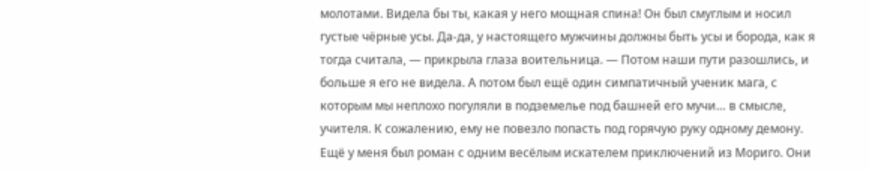молотами. Видела бы ты, какая у него мощная спина! Он был смуглым и носил густые чёрные усы. Да-да, у настоящего мужчины должны быть усы и борода, как я тогда считала, — прикрыла глаза воительница. — Потом наши пути разошлись, и больше я его не видела. А потом был ещё один симпатичный ученик мага, с которым мы неплохо погуляли в подземелье под башней его мучи… в смысле, учителя. К сожалению, ему не повезло попасть под горячую руку одному демону. Ещё у меня был роман с одним весёлым искателем приключений из Мориго. Они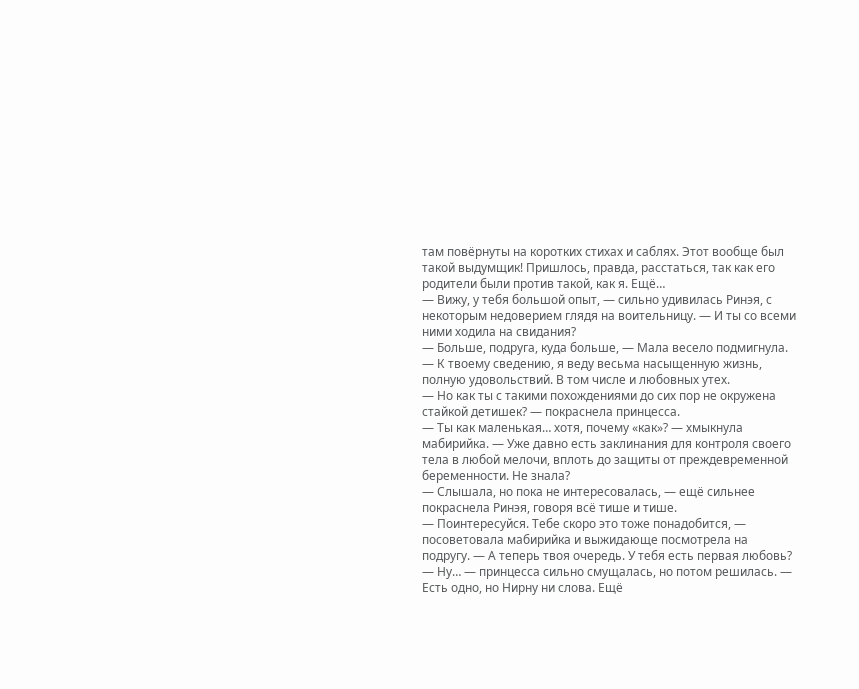там повёрнуты на коротких стихах и саблях. Этот вообще был такой выдумщик! Пришлось, правда, расстаться, так как его родители были против такой, как я. Ещё…
— Вижу, у тебя большой опыт, — сильно удивилась Ринэя, с некоторым недоверием глядя на воительницу. — И ты со всеми ними ходила на свидания?
— Больше, подруга, куда больше, — Мала весело подмигнула. — К твоему сведению, я веду весьма насыщенную жизнь, полную удовольствий. В том числе и любовных утех.
— Но как ты с такими похождениями до сих пор не окружена стайкой детишек? — покраснела принцесса.
— Ты как маленькая… хотя, почему «как»? — хмыкнула мабирийка. — Уже давно есть заклинания для контроля своего тела в любой мелочи, вплоть до защиты от преждевременной беременности. Не знала?
— Слышала, но пока не интересовалась, — ещё сильнее покраснела Ринэя, говоря всё тише и тише.
— Поинтересуйся. Тебе скоро это тоже понадобится, — посоветовала мабирийка и выжидающе посмотрела на подругу. — А теперь твоя очередь. У тебя есть первая любовь?
— Ну… — принцесса сильно смущалась, но потом решилась. — Есть одно, но Нирну ни слова. Ещё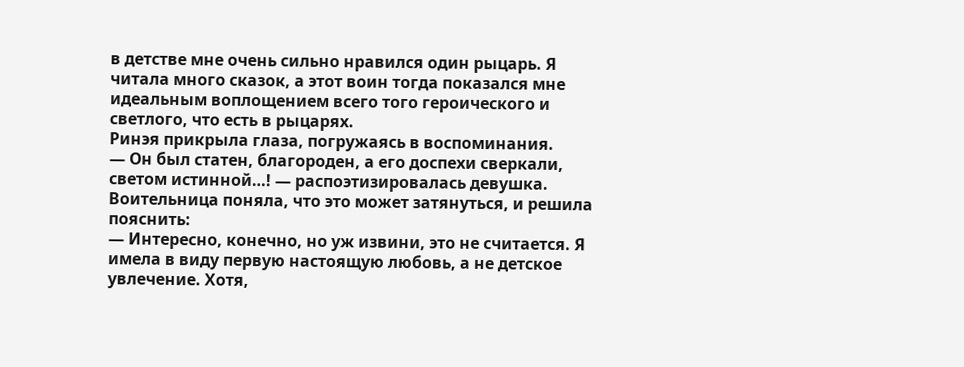в детстве мне очень сильно нравился один рыцарь. Я читала много сказок, а этот воин тогда показался мне идеальным воплощением всего того героического и светлого, что есть в рыцарях.
Ринэя прикрыла глаза, погружаясь в воспоминания.
— Он был статен, благороден, а его доспехи сверкали, светом истинной…! — распоэтизировалась девушка. Воительница поняла, что это может затянуться, и решила пояснить:
— Интересно, конечно, но уж извини, это не считается. Я имела в виду первую настоящую любовь, а не детское увлечение. Хотя,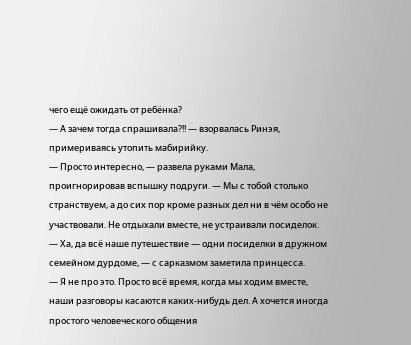чего ещё ожидать от ребёнка?
— А зачем тогда спрашивала?!! — взорвалась Ринэя, примериваясь утопить мабирийку.
— Просто интересно, — развела руками Мала, проигнорировав вспышку подруги. — Мы с тобой столько странствуем, а до сих пор кроме разных дел ни в чём особо не участвовали. Не отдыхали вместе, не устраивали посиделок.
— Ха, да всё наше путешествие — одни посиделки в дружном семейном дурдоме, — с сарказмом заметила принцесса.
— Я не про это. Просто всё время, когда мы ходим вместе, наши разговоры касаются каких-нибудь дел. А хочется иногда простого человеческого общения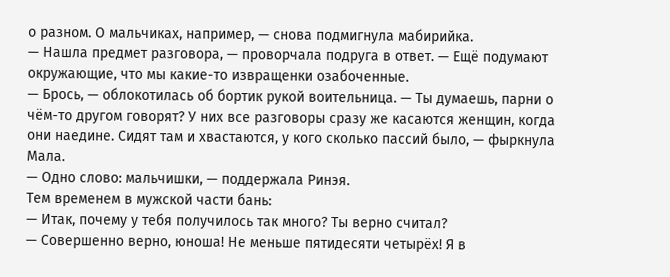о разном. О мальчиках, например, — снова подмигнула мабирийка.
— Нашла предмет разговора, — проворчала подруга в ответ. — Ещё подумают окружающие, что мы какие-то извращенки озабоченные.
— Брось, — облокотилась об бортик рукой воительница. — Ты думаешь, парни о чём-то другом говорят? У них все разговоры сразу же касаются женщин, когда они наедине. Сидят там и хвастаются, у кого сколько пассий было, — фыркнула Мала.
— Одно слово: мальчишки, — поддержала Ринэя.
Тем временем в мужской части бань:
— Итак, почему у тебя получилось так много? Ты верно считал?
— Совершенно верно, юноша! Не меньше пятидесяти четырёх! Я в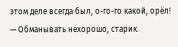этом деле всегда был, о-го-го какой, орёл!
— Обманывать нехорошо, старик.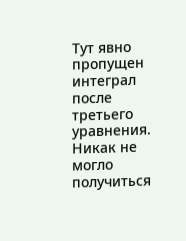Тут явно пропущен интеграл после третьего уравнения. Никак не могло получиться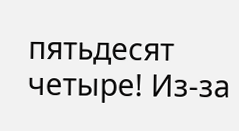пятьдесят четыре! Из-за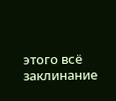этого всё заклинание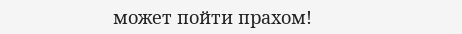может пойти прахом!